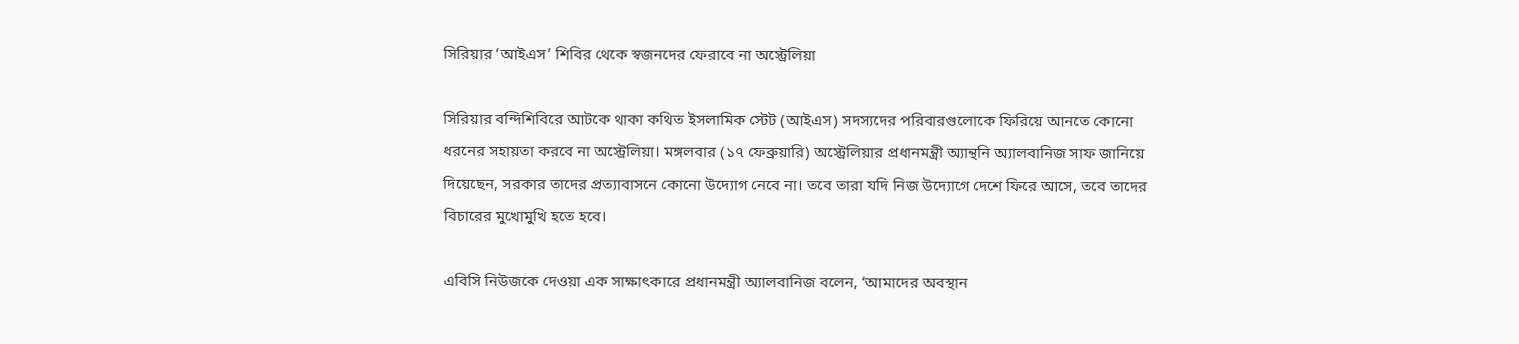সিরিয়ার ‘আইএস’ শিবির থেকে স্বজনদের ফেরাবে না অস্ট্রেলিয়া

সিরিয়ার বন্দিশিবিরে আটকে থাকা কথিত ইসলামিক স্টেট (আইএস) সদস্যদের পরিবারগুলোকে ফিরিয়ে আনতে কোনো ধরনের সহায়তা করবে না অস্ট্রেলিয়া। মঙ্গলবার (১৭ ফেব্রুয়ারি) অস্ট্রেলিয়ার প্রধানমন্ত্রী অ্যান্থনি অ্যালবানিজ সাফ জানিয়ে দিয়েছেন, সরকার তাদের প্রত্যাবাসনে কোনো উদ্যোগ নেবে না। তবে তারা যদি নিজ উদ্যোগে দেশে ফিরে আসে, তবে তাদের বিচারের মুখোমুখি হতে হবে।

এবিসি নিউজকে দেওয়া এক সাক্ষাৎকারে প্রধানমন্ত্রী অ্যালবানিজ বলেন, ‘আমাদের অবস্থান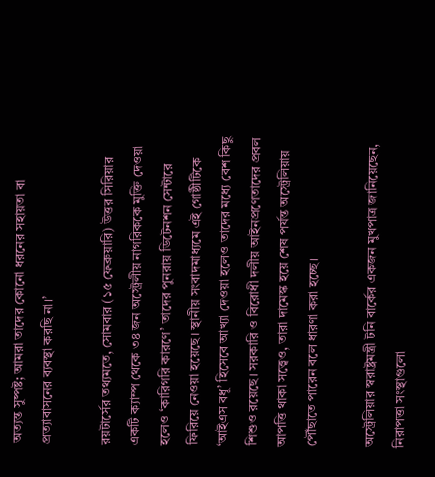অত্যন্ত সুষ্পষ্ট; আমরা তাদের কোনো ধরনের সহায়তা বা প্রত্যাবাসনের ব্যবস্থা করছি না।’

রয়টার্সের তথ্যমতে, সোমবার (১৫ ফেব্রুয়ারি) উত্তর সিরিয়ার একটি ক্যাম্প থেকে ৩৪ জন অস্ট্রেলীয় নাগরিককে মুক্তি দেওয়া হলেও ‘কারিগরি কারণে’ তাদের পুনরায় ডিটেনশন সেন্টারে ফিরিয়ে নেওয়া হয়েছে। স্থানীয় সংবাদমাধ্যমে এই গোষ্ঠীটিকে ‘আইএস বধূ’ হিসেবে আখ্যা দেওয়া হলেও তাদের মধ্যে বেশ কিছু শিশুও রয়েছে। সরকারি ও বিরোধী দলীয় আইনপ্রণেতাদের প্রবল আপত্তি থাকা সত্ত্বেও, তারা দামেস্ক হয়ে শেষ পর্যন্ত অস্ট্রেলিয়ায় পৌঁছাতে পারেন বলে ধারণা করা হচ্ছে।

অস্ট্রেলিয়ার স্বরাষ্ট্রমন্ত্রী টনি বার্কের একজন মুখপাত্র জানিয়েছেন, নিরাপত্তা সংস্থাগুলো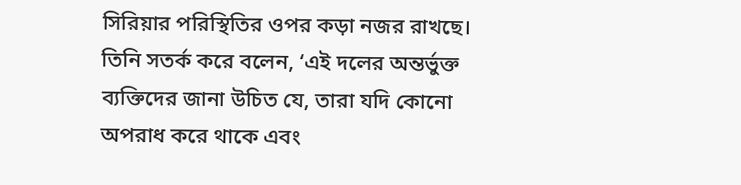সিরিয়ার পরিস্থিতির ওপর কড়া নজর রাখছে। তিনি সতর্ক করে বলেন, ‘এই দলের অন্তর্ভুক্ত ব্যক্তিদের জানা উচিত যে, তারা যদি কোনো অপরাধ করে থাকে এবং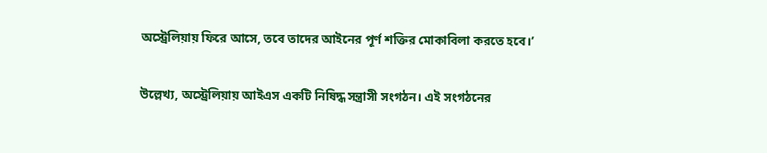অস্ট্রেলিয়ায় ফিরে আসে, তবে তাদের আইনের পূর্ণ শক্তির মোকাবিলা করতে হবে।’

উল্লেখ্য, অস্ট্রেলিয়ায় আইএস একটি নিষিদ্ধ সন্ত্রাসী সংগঠন। এই সংগঠনের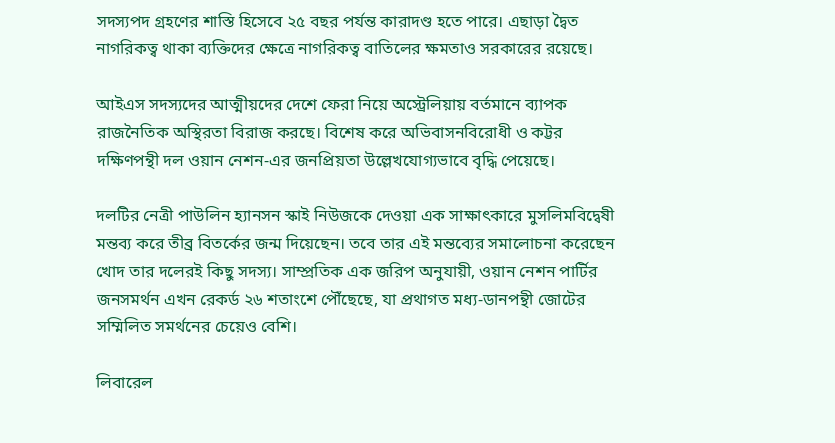সদস্যপদ গ্রহণের শাস্তি হিসেবে ২৫ বছর পর্যন্ত কারাদণ্ড হতে পারে। এছাড়া দ্বৈত নাগরিকত্ব থাকা ব্যক্তিদের ক্ষেত্রে নাগরিকত্ব বাতিলের ক্ষমতাও সরকারের রয়েছে।

আইএস সদস্যদের আত্মীয়দের দেশে ফেরা নিয়ে অস্ট্রেলিয়ায় বর্তমানে ব্যাপক রাজনৈতিক অস্থিরতা বিরাজ করছে। বিশেষ করে অভিবাসনবিরোধী ও কট্টর দক্ষিণপন্থী দল ওয়ান নেশন-এর জনপ্রিয়তা উল্লেখযোগ্যভাবে বৃদ্ধি পেয়েছে।

দলটির নেত্রী পাউলিন হ্যানসন স্কাই নিউজকে দেওয়া এক সাক্ষাৎকারে মুসলিমবিদ্বেষী মন্তব্য করে তীব্র বিতর্কের জন্ম দিয়েছেন। তবে তার এই মন্তব্যের সমালোচনা করেছেন খোদ তার দলেরই কিছু সদস্য। সাম্প্রতিক এক জরিপ অনুযায়ী, ওয়ান নেশন পার্টির জনসমর্থন এখন রেকর্ড ২৬ শতাংশে পৌঁছেছে, যা প্রথাগত মধ্য-ডানপন্থী জোটের সম্মিলিত সমর্থনের চেয়েও বেশি।

লিবারেল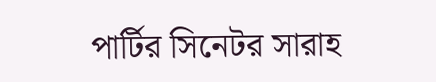পার্টির সিনেটর সারাহ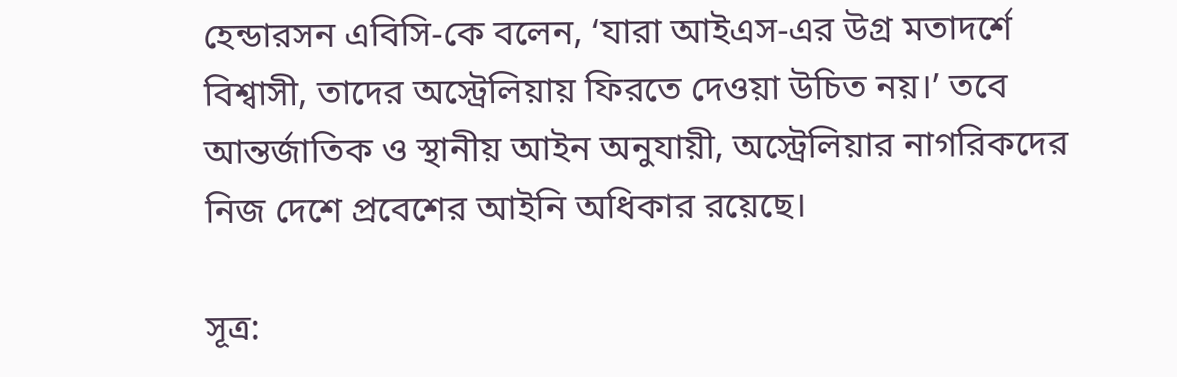হেন্ডারসন এবিসি-কে বলেন, ‘যারা আইএস-এর উগ্র মতাদর্শে বিশ্বাসী, তাদের অস্ট্রেলিয়ায় ফিরতে দেওয়া উচিত নয়।’ তবে আন্তর্জাতিক ও স্থানীয় আইন অনুযায়ী, অস্ট্রেলিয়ার নাগরিকদের নিজ দেশে প্রবেশের আইনি অধিকার রয়েছে।

সূত্র: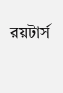রয়টার্স